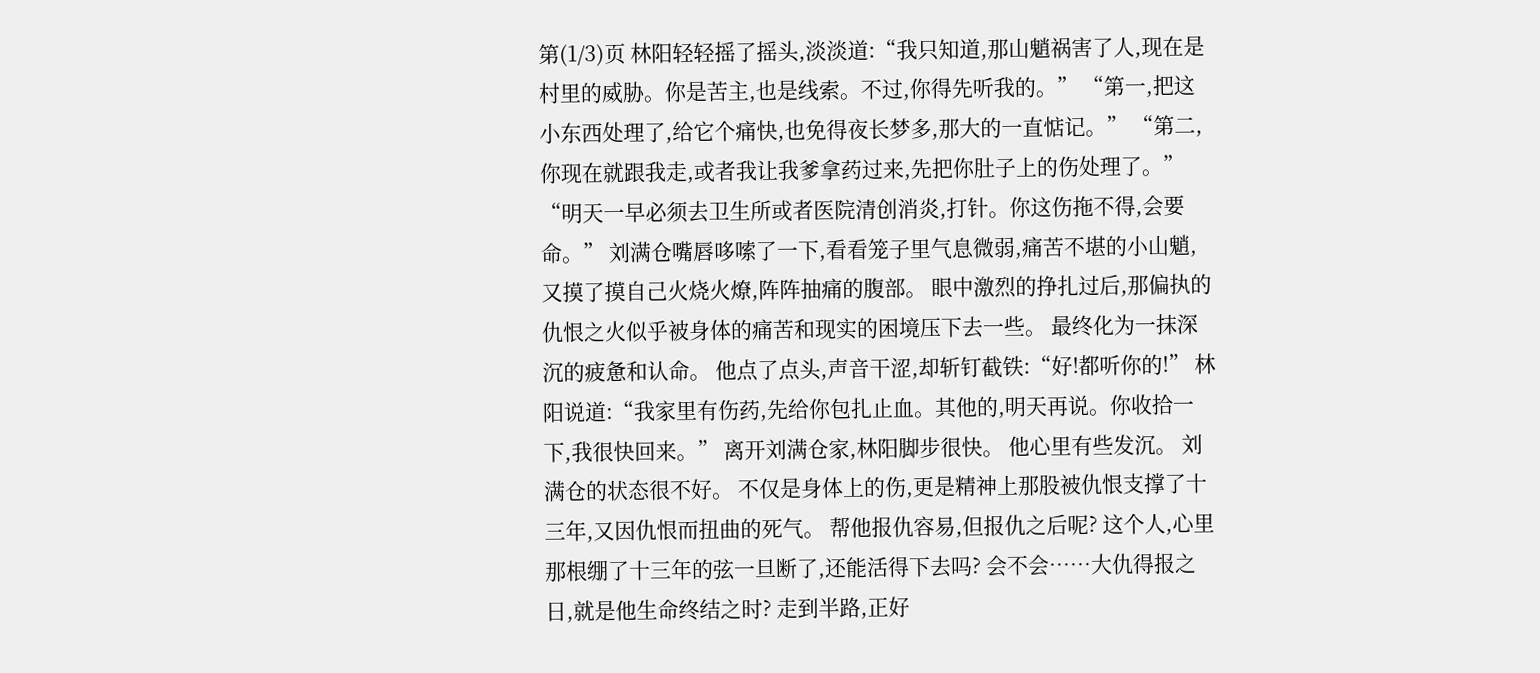第(1/3)页 林阳轻轻摇了摇头,淡淡道:“我只知道,那山魈祸害了人,现在是村里的威胁。你是苦主,也是线索。不过,你得先听我的。” “第一,把这小东西处理了,给它个痛快,也免得夜长梦多,那大的一直惦记。” “第二,你现在就跟我走,或者我让我爹拿药过来,先把你肚子上的伤处理了。” “明天一早必须去卫生所或者医院清创消炎,打针。你这伤拖不得,会要命。” 刘满仓嘴唇哆嗦了一下,看看笼子里气息微弱,痛苦不堪的小山魈,又摸了摸自己火烧火燎,阵阵抽痛的腹部。 眼中激烈的挣扎过后,那偏执的仇恨之火似乎被身体的痛苦和现实的困境压下去一些。 最终化为一抹深沉的疲惫和认命。 他点了点头,声音干涩,却斩钉截铁:“好!都听你的!” 林阳说道:“我家里有伤药,先给你包扎止血。其他的,明天再说。你收拾一下,我很快回来。” 离开刘满仓家,林阳脚步很快。 他心里有些发沉。 刘满仓的状态很不好。 不仅是身体上的伤,更是精神上那股被仇恨支撑了十三年,又因仇恨而扭曲的死气。 帮他报仇容易,但报仇之后呢? 这个人,心里那根绷了十三年的弦一旦断了,还能活得下去吗? 会不会……大仇得报之日,就是他生命终结之时? 走到半路,正好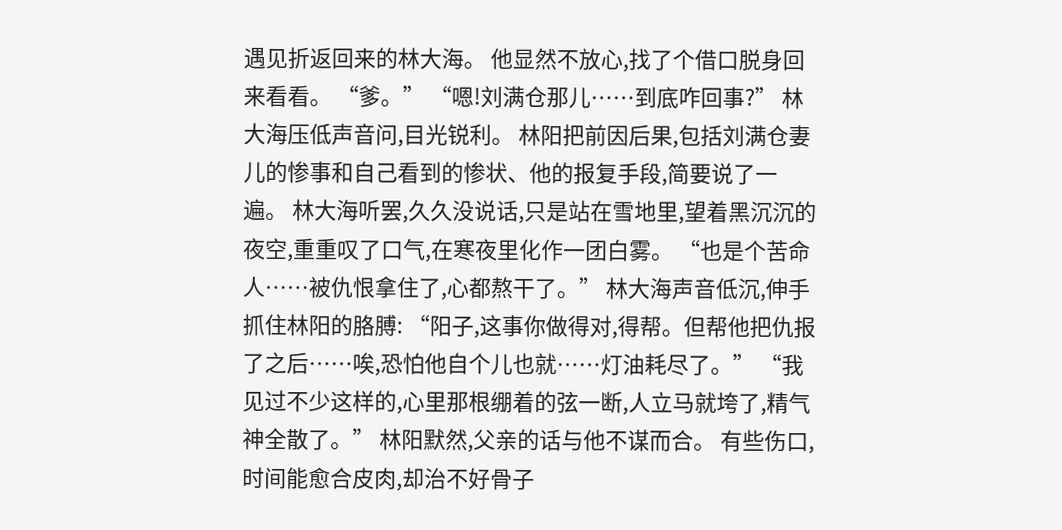遇见折返回来的林大海。 他显然不放心,找了个借口脱身回来看看。 “爹。” “嗯!刘满仓那儿……到底咋回事?” 林大海压低声音问,目光锐利。 林阳把前因后果,包括刘满仓妻儿的惨事和自己看到的惨状、他的报复手段,简要说了一遍。 林大海听罢,久久没说话,只是站在雪地里,望着黑沉沉的夜空,重重叹了口气,在寒夜里化作一团白雾。 “也是个苦命人……被仇恨拿住了,心都熬干了。” 林大海声音低沉,伸手抓住林阳的胳膊: “阳子,这事你做得对,得帮。但帮他把仇报了之后……唉,恐怕他自个儿也就……灯油耗尽了。” “我见过不少这样的,心里那根绷着的弦一断,人立马就垮了,精气神全散了。” 林阳默然,父亲的话与他不谋而合。 有些伤口,时间能愈合皮肉,却治不好骨子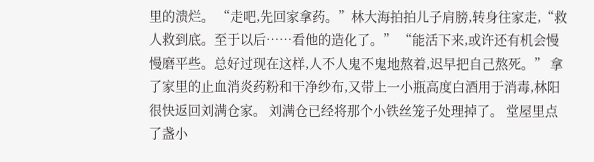里的溃烂。 “走吧,先回家拿药。”林大海拍拍儿子肩膀,转身往家走,“救人救到底。至于以后……看他的造化了。” “能活下来,或许还有机会慢慢磨平些。总好过现在这样,人不人鬼不鬼地熬着,迟早把自己熬死。” 拿了家里的止血消炎药粉和干净纱布,又带上一小瓶高度白酒用于消毒,林阳很快返回刘满仓家。 刘满仓已经将那个小铁丝笼子处理掉了。 堂屋里点了盏小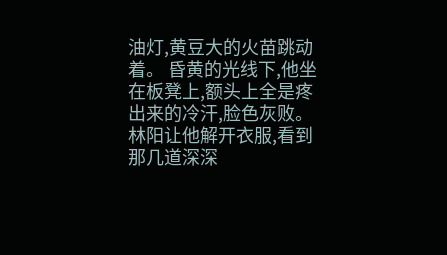油灯,黄豆大的火苗跳动着。 昏黄的光线下,他坐在板凳上,额头上全是疼出来的冷汗,脸色灰败。 林阳让他解开衣服,看到那几道深深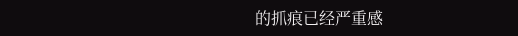的抓痕已经严重感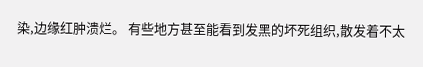染,边缘红肿溃烂。 有些地方甚至能看到发黑的坏死组织,散发着不太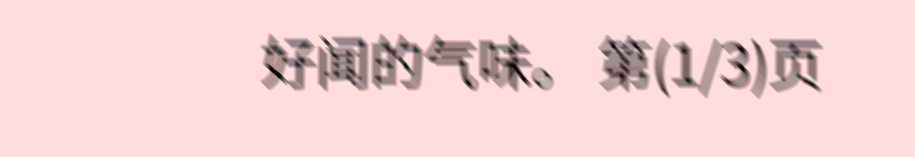好闻的气味。 第(1/3)页